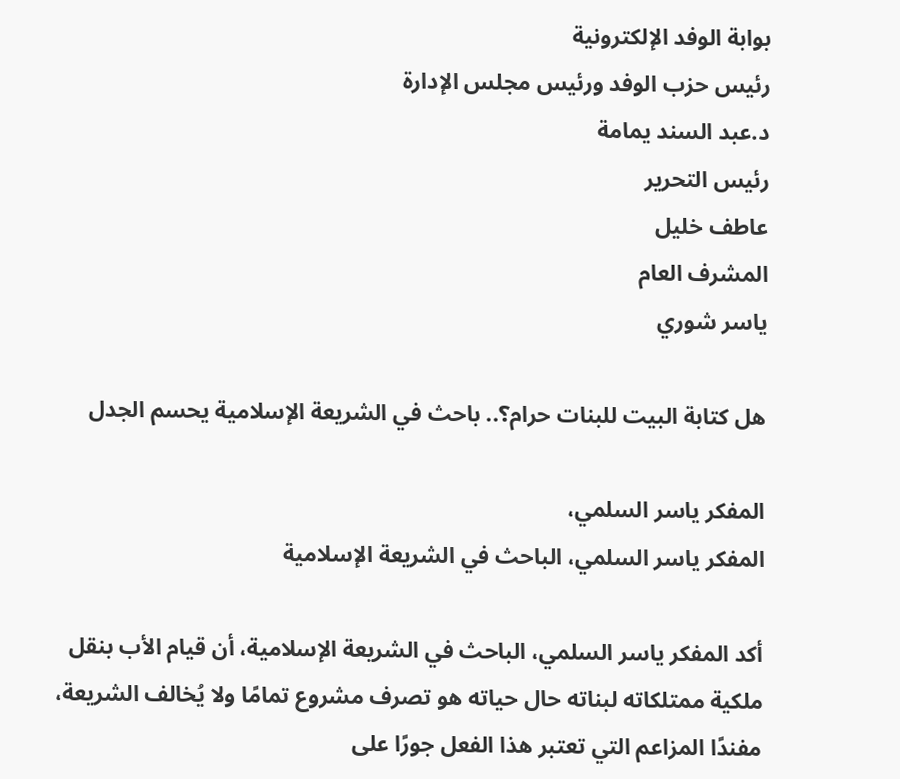بوابة الوفد الإلكترونية
رئيس حزب الوفد ورئيس مجلس الإدارة
د.عبد السند يمامة
رئيس التحرير
عاطف خليل
المشرف العام
ياسر شوري

هل كتابة البيت للبنات حرام؟.. باحث في الشريعة الإسلامية يحسم الجدل

المفكر ياسر السلمي،
المفكر ياسر السلمي، الباحث في الشريعة الإسلامية

أكد المفكر ياسر السلمي، الباحث في الشريعة الإسلامية، أن قيام الأب بنقل ملكية ممتلكاته لبناته حال حياته هو تصرف مشروع تمامًا ولا يُخالف الشريعة، مفندًا المزاعم التي تعتبر هذا الفعل جورًا على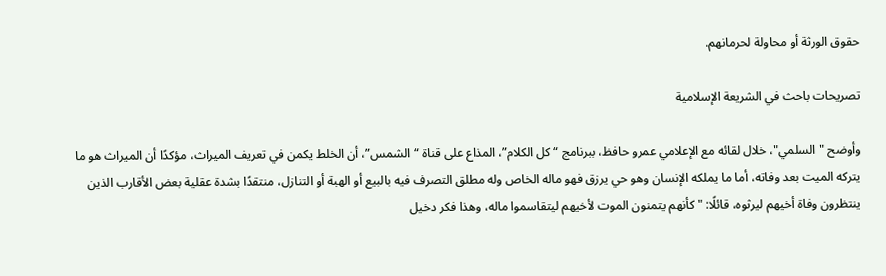حقوق الورثة أو محاولة لحرمانهم.

تصريحات باحث في الشريعة الإسلامية

وأوضح "السلمي"، خلال لقائه مع الإعلامي عمرو حافظ، ببرنامج “كل الكلام”، المذاع على قناة “الشمس”، أن الخلط يكمن في تعريف الميراث، مؤكدًا أن الميراث هو ما يتركه الميت بعد وفاته، أما ما يملكه الإنسان وهو حي يرزق فهو ماله الخاص وله مطلق التصرف فيه بالبيع أو الهبة أو التنازل، منتقدًا بشدة عقلية بعض الأقارب الذين ينتظرون وفاة أخيهم ليرثوه، قائلًا: "كأنهم يتمنون الموت لأخيهم ليتقاسموا ماله، وهذا فكر دخيل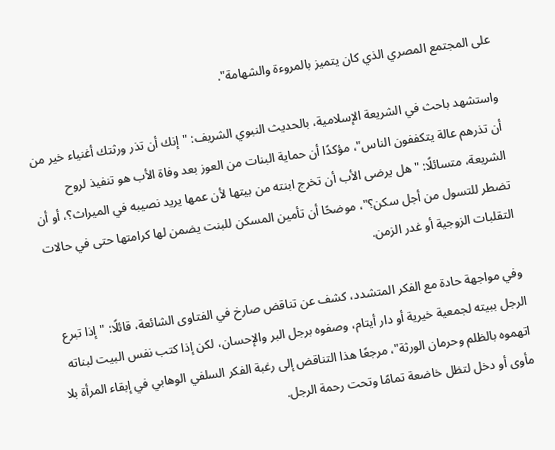على المجتمع المصري الذي كان يتميز بالمروءة والشهامة".

واستشهد باحث في الشريعة الإسلامية، بالحديث النبوي الشريف: "إنك أن تذر ورثتك أغنياء خير من أن تذرهم عالة يتكففون الناس"، مؤكدًا أن حماية البنات من العوز بعد وفاة الأب هو تنفيذ لروح الشريعة، متسائلًا: "هل يرضى الأب أن تخرج ابنته من بيتها لأن عمها يريد نصيبه في الميراث؟، أو أن تضطر للتسول من أجل سكن؟"، موضحًا أن تأمين المسكن للبنت يضمن لها كرامتها حتى في حالات التقلبات الزوجية أو غدر الزمن.

وفي مواجهة حادة مع الفكر المتشدد، كشف عن تناقض صارخ في الفتاوى الشائعة، قائلًا: "إذا تبرع الرجل ببيته لجمعية خيرية أو دار أيتام، وصفوه برجل البر والإحسان، لكن إذا كتب نفس البيت لبناته اتهموه بالظلم وحرمان الورثة"، مرجعًا هذا التناقض إلى رغبة الفكر السلفي الوهابي في إبقاء المرأة بلا مأوى أو دخل لتظل خاضعة تمامًا وتحت رحمة الرجل.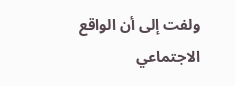ولفت إلى أن الواقع الاجتماعي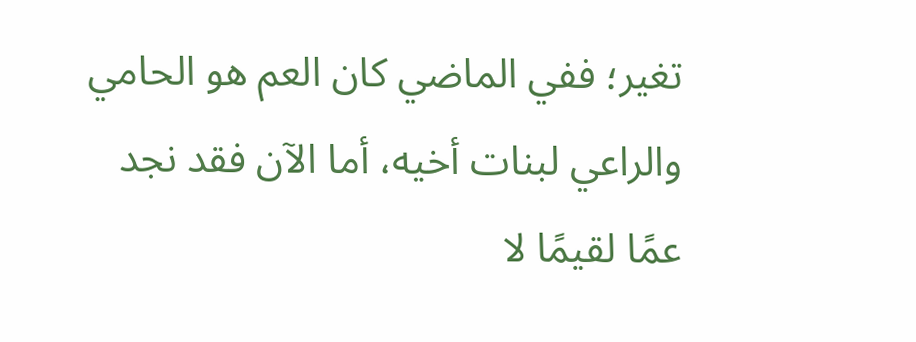تغير؛ ففي الماضي كان العم هو الحامي والراعي لبنات أخيه، أما الآن فقد نجد عمًا لقيمًا لا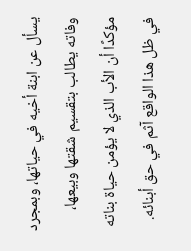يسأل عن ابنة أخيه في حياتها، وبمجرد وفاته يطالب بتقسيم شقتها وبيعها، مؤكدًا أن الأب الذي لا يؤمن حياة بناته في ظل هذا الواقع آثم في حق أبنائه.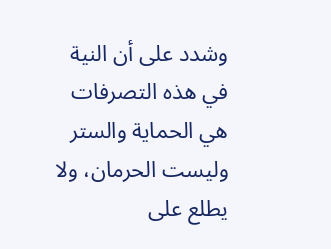وشدد على أن النية في هذه التصرفات هي الحماية والستر وليست الحرمان، ولا يطلع على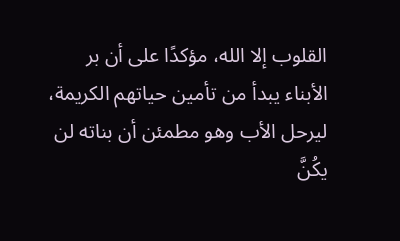القلوب إلا الله، مؤكدًا على أن بر الأبناء يبدأ من تأمين حياتهم الكريمة، ليرحل الأب وهو مطمئن أن بناته لن يكُنَّ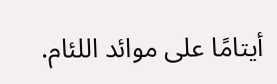أيتامًا على موائد اللئام.